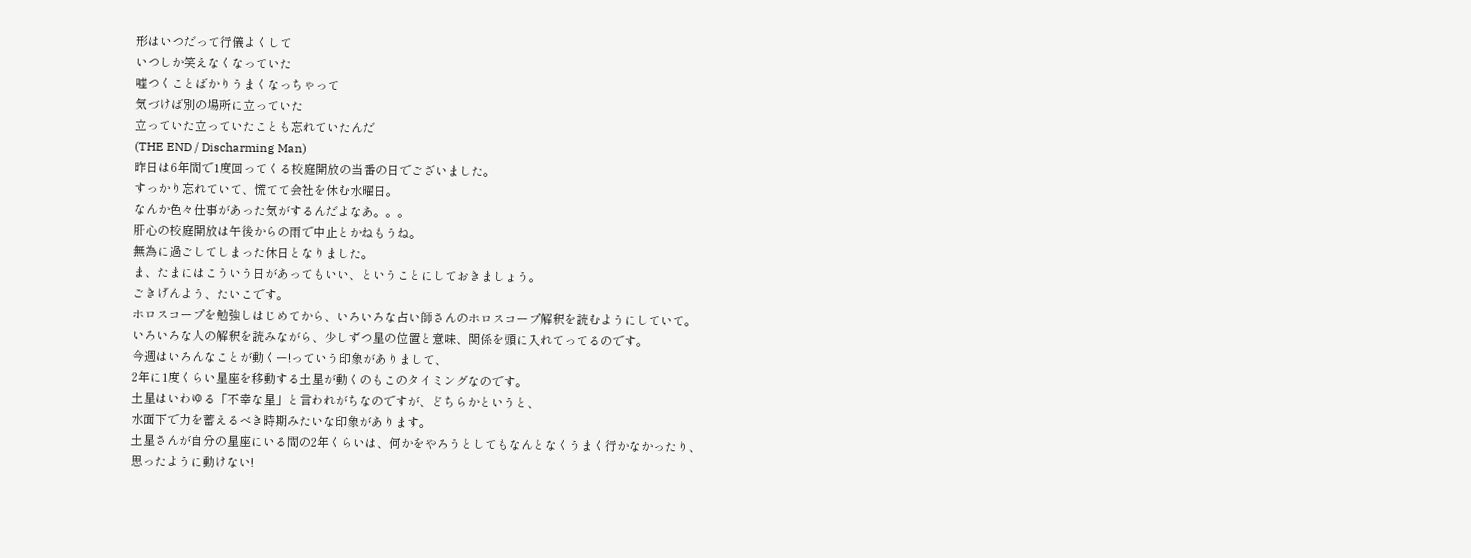形はいつだって行儀よくして
いつしか笑えなくなっていた
嘘つくことばかりうまくなっちゃって
気づけば別の場所に立っていた
立っていた立っていたことも忘れていたんだ
(THE END / Discharming Man)
昨日は6年間で1度回ってくる校庭開放の当番の日でございました。
すっかり忘れていて、慌てて会社を休む水曜日。
なんか色々仕事があった気がするんだよなあ。。。
肝心の校庭開放は午後からの雨で中止とかねもうね。
無為に過ごしてしまった休日となりました。
ま、たまにはこういう日があってもいい、ということにしておきましょう。
ごきげんよう、たいこです。
ホロスコープを勉強しはじめてから、いろいろな占い師さんのホロスコープ解釈を読むようにしていて。
いろいろな人の解釈を読みながら、少しずつ星の位置と意味、関係を頭に入れてってるのです。
今週はいろんなことが動くー!っていう印象がありまして、
2年に1度くらい星座を移動する土星が動くのもこのタイミングなのです。
土星はいわゆる「不幸な星」と言われがちなのですが、どちらかというと、
水面下で力を蓄えるべき時期みたいな印象があります。
土星さんが自分の星座にいる間の2年くらいは、何かをやろうとしてもなんとなくうまく行かなかったり、
思ったように動けない!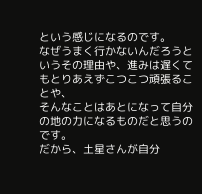という感じになるのです。
なぜうまく行かないんだろうというその理由や、進みは遅くてもとりあえずこつこつ頑張ることや、
そんなことはあとになって自分の地の力になるものだと思うのです。
だから、土星さんが自分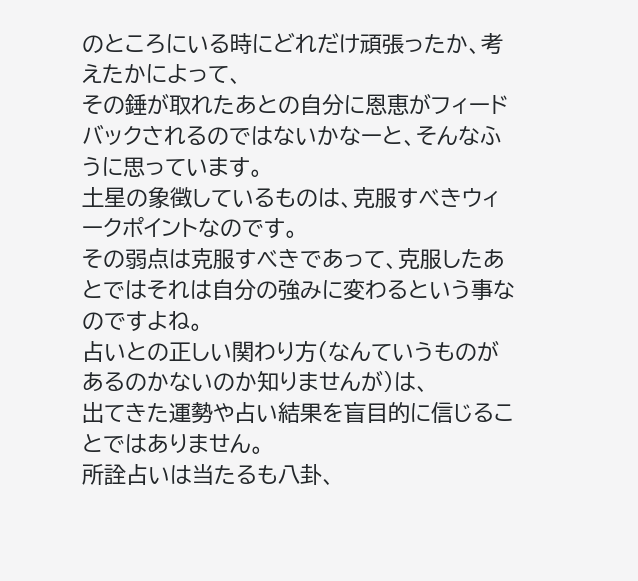のところにいる時にどれだけ頑張ったか、考えたかによって、
その錘が取れたあとの自分に恩恵がフィードバックされるのではないかなーと、そんなふうに思っています。
土星の象徴しているものは、克服すべきウィークポイントなのです。
その弱点は克服すべきであって、克服したあとではそれは自分の強みに変わるという事なのですよね。
占いとの正しい関わり方(なんていうものがあるのかないのか知りませんが)は、
出てきた運勢や占い結果を盲目的に信じることではありません。
所詮占いは当たるも八卦、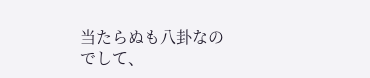当たらぬも八卦なのでして、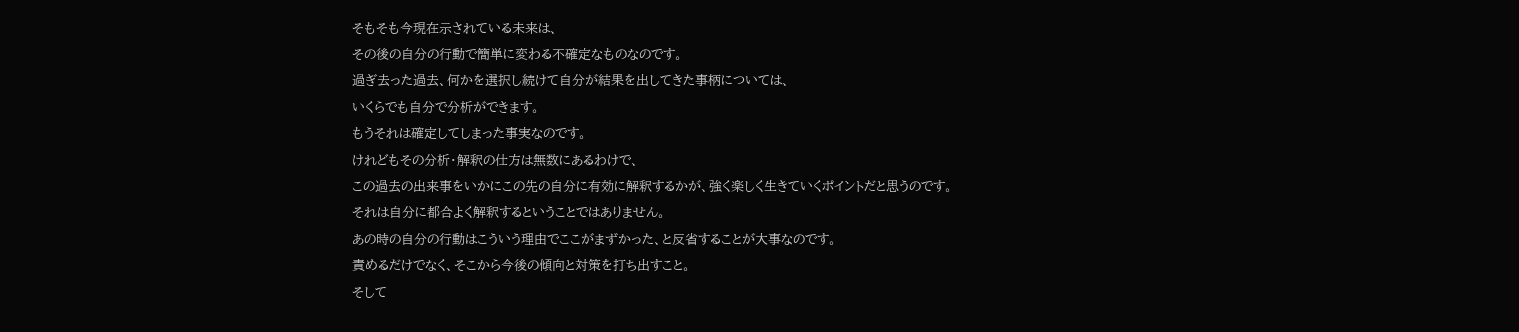そもそも今現在示されている未来は、
その後の自分の行動で簡単に変わる不確定なものなのです。
過ぎ去った過去、何かを選択し続けて自分が結果を出してきた事柄については、
いくらでも自分で分析ができます。
もうそれは確定してしまった事実なのです。
けれどもその分析・解釈の仕方は無数にあるわけで、
この過去の出来事をいかにこの先の自分に有効に解釈するかが、強く楽しく生きていくポイントだと思うのです。
それは自分に都合よく解釈するということではありません。
あの時の自分の行動はこういう理由でここがまずかった、と反省することが大事なのです。
責めるだけでなく、そこから今後の傾向と対策を打ち出すこと。
そして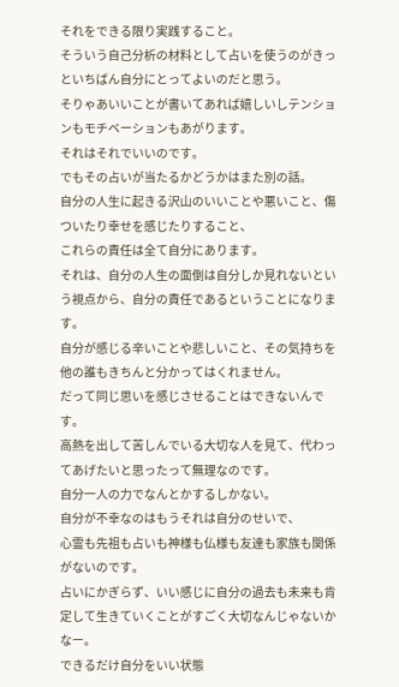それをできる限り実践すること。
そういう自己分析の材料として占いを使うのがきっといちばん自分にとってよいのだと思う。
そりゃあいいことが書いてあれば嬉しいしテンションもモチベーションもあがります。
それはそれでいいのです。
でもその占いが当たるかどうかはまた別の話。
自分の人生に起きる沢山のいいことや悪いこと、傷ついたり幸せを感じたりすること、
これらの責任は全て自分にあります。
それは、自分の人生の面倒は自分しか見れないという視点から、自分の責任であるということになります。
自分が感じる辛いことや悲しいこと、その気持ちを他の誰もきちんと分かってはくれません。
だって同じ思いを感じさせることはできないんです。
高熱を出して苦しんでいる大切な人を見て、代わってあげたいと思ったって無理なのです。
自分一人の力でなんとかするしかない。
自分が不幸なのはもうそれは自分のせいで、
心霊も先祖も占いも神様も仏様も友達も家族も関係がないのです。
占いにかぎらず、いい感じに自分の過去も未来も肯定して生きていくことがすごく大切なんじゃないかなー。
できるだけ自分をいい状態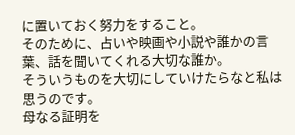に置いておく努力をすること。
そのために、占いや映画や小説や誰かの言葉、話を聞いてくれる大切な誰か。
そういうものを大切にしていけたらなと私は思うのです。
母なる証明を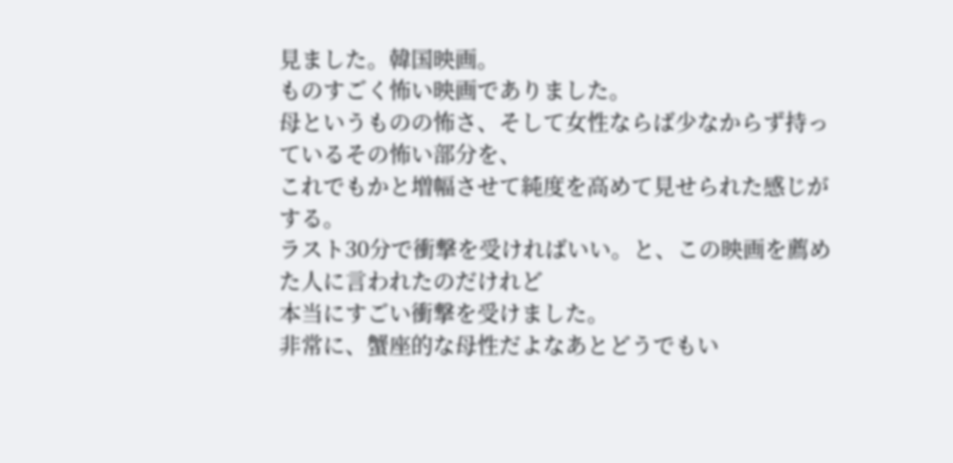見ました。韓国映画。
ものすごく怖い映画でありました。
母というものの怖さ、そして女性ならば少なからず持っているその怖い部分を、
これでもかと増幅させて純度を高めて見せられた感じがする。
ラスト30分で衝撃を受ければいい。と、この映画を薦めた人に言われたのだけれど
本当にすごい衝撃を受けました。
非常に、蟹座的な母性だよなあとどうでもい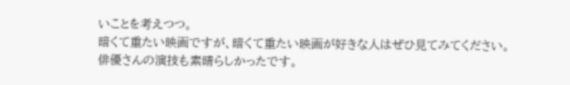いことを考えつつ。
暗くて重たい映画ですが、暗くて重たい映画が好きな人はぜひ見てみてください。
俳優さんの演技も素晴らしかったです。